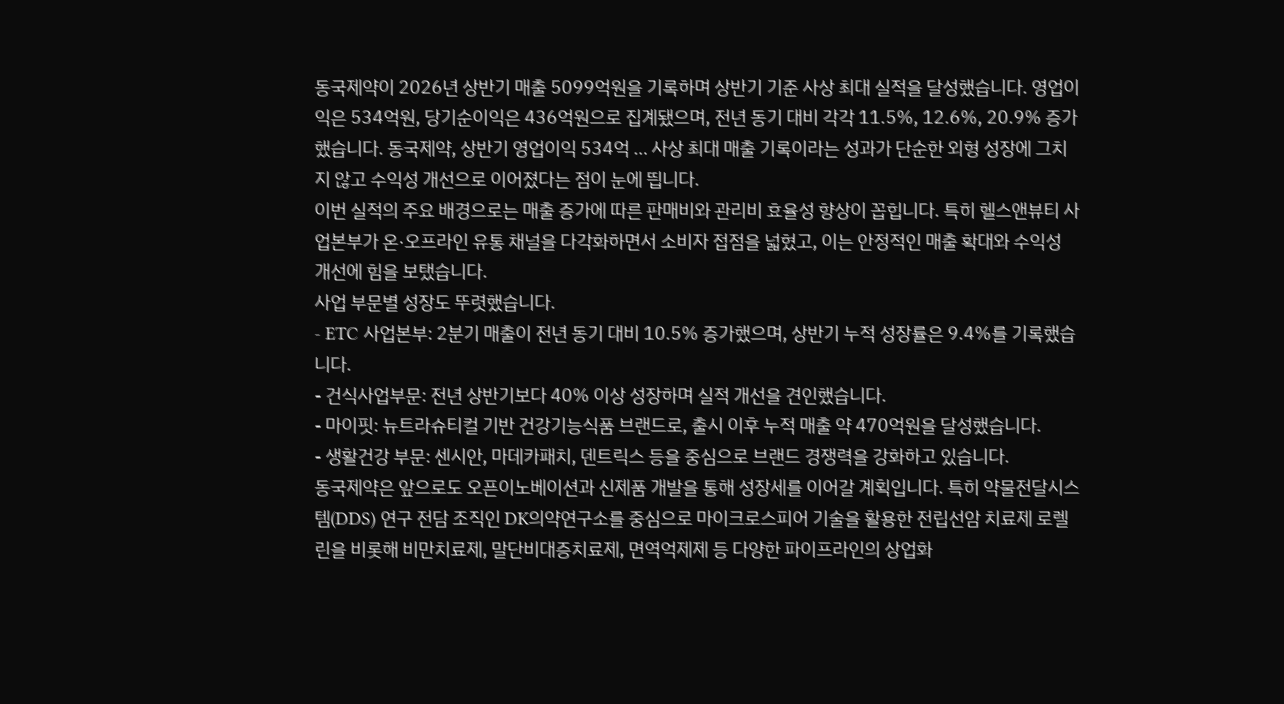동국제약이 2026년 상반기 매출 5099억원을 기록하며 상반기 기준 사상 최대 실적을 달성했습니다. 영업이익은 534억원, 당기순이익은 436억원으로 집계됐으며, 전년 동기 대비 각각 11.5%, 12.6%, 20.9% 증가했습니다. 동국제약, 상반기 영업이익 534억 … 사상 최대 매출 기록이라는 성과가 단순한 외형 성장에 그치지 않고 수익성 개선으로 이어졌다는 점이 눈에 띕니다.
이번 실적의 주요 배경으로는 매출 증가에 따른 판매비와 관리비 효율성 향상이 꼽힙니다. 특히 헬스앤뷰티 사업본부가 온·오프라인 유통 채널을 다각화하면서 소비자 접점을 넓혔고, 이는 안정적인 매출 확대와 수익성 개선에 힘을 보탰습니다.
사업 부문별 성장도 뚜렷했습니다.
- ETC 사업본부: 2분기 매출이 전년 동기 대비 10.5% 증가했으며, 상반기 누적 성장률은 9.4%를 기록했습니다.
- 건식사업부문: 전년 상반기보다 40% 이상 성장하며 실적 개선을 견인했습니다.
- 마이핏: 뉴트라슈티컬 기반 건강기능식품 브랜드로, 출시 이후 누적 매출 약 470억원을 달성했습니다.
- 생활건강 부문: 센시안, 마데카패치, 덴트릭스 등을 중심으로 브랜드 경쟁력을 강화하고 있습니다.
동국제약은 앞으로도 오픈이노베이션과 신제품 개발을 통해 성장세를 이어갈 계획입니다. 특히 약물전달시스템(DDS) 연구 전담 조직인 DK의약연구소를 중심으로 마이크로스피어 기술을 활용한 전립선암 치료제 로렐린을 비롯해 비만치료제, 말단비대증치료제, 면역억제제 등 다양한 파이프라인의 상업화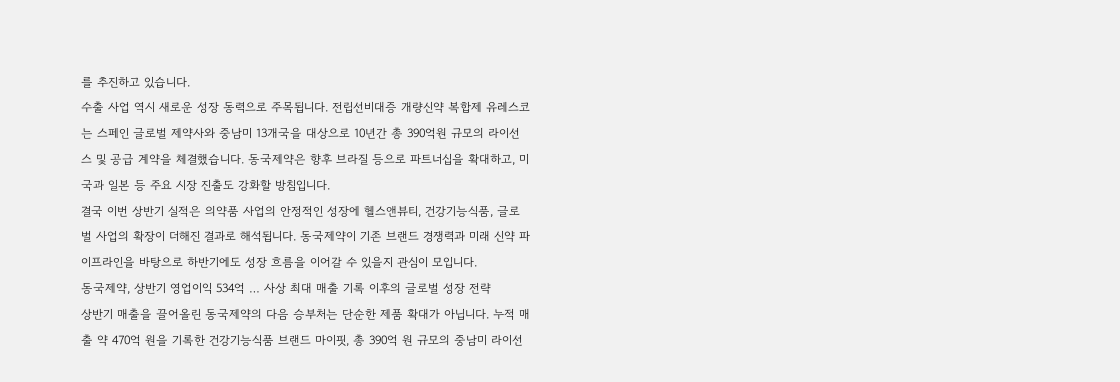를 추진하고 있습니다.
수출 사업 역시 새로운 성장 동력으로 주목됩니다. 전립선비대증 개량신약 복합제 유레스코는 스페인 글로벌 제약사와 중남미 13개국을 대상으로 10년간 총 390억원 규모의 라이선스 및 공급 계약을 체결했습니다. 동국제약은 향후 브라질 등으로 파트너십을 확대하고, 미국과 일본 등 주요 시장 진출도 강화할 방침입니다.
결국 이번 상반기 실적은 의약품 사업의 안정적인 성장에 헬스앤뷰티, 건강기능식품, 글로벌 사업의 확장이 더해진 결과로 해석됩니다. 동국제약이 기존 브랜드 경쟁력과 미래 신약 파이프라인을 바탕으로 하반기에도 성장 흐름을 이어갈 수 있을지 관심이 모입니다.
동국제약, 상반기 영업이익 534억 … 사상 최대 매출 기록 이후의 글로벌 성장 전략
상반기 매출을 끌어올린 동국제약의 다음 승부처는 단순한 제품 확대가 아닙니다. 누적 매출 약 470억 원을 기록한 건강기능식품 브랜드 마이핏, 총 390억 원 규모의 중남미 라이선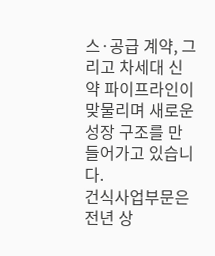스·공급 계약, 그리고 차세대 신약 파이프라인이 맞물리며 새로운 성장 구조를 만들어가고 있습니다.
건식사업부문은 전년 상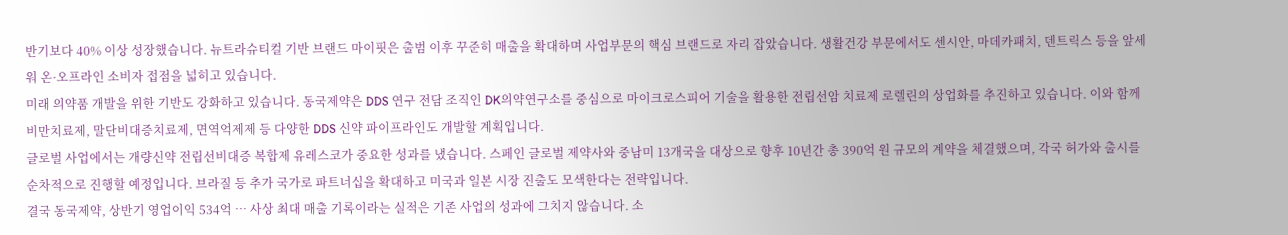반기보다 40% 이상 성장했습니다. 뉴트라슈티컬 기반 브랜드 마이핏은 출범 이후 꾸준히 매출을 확대하며 사업부문의 핵심 브랜드로 자리 잡았습니다. 생활건강 부문에서도 센시안, 마데카패치, 덴트릭스 등을 앞세워 온·오프라인 소비자 접점을 넓히고 있습니다.
미래 의약품 개발을 위한 기반도 강화하고 있습니다. 동국제약은 DDS 연구 전담 조직인 DK의약연구소를 중심으로 마이크로스피어 기술을 활용한 전립선암 치료제 로렐린의 상업화를 추진하고 있습니다. 이와 함께 비만치료제, 말단비대증치료제, 면역억제제 등 다양한 DDS 신약 파이프라인도 개발할 계획입니다.
글로벌 사업에서는 개량신약 전립선비대증 복합제 유레스코가 중요한 성과를 냈습니다. 스페인 글로벌 제약사와 중남미 13개국을 대상으로 향후 10년간 총 390억 원 규모의 계약을 체결했으며, 각국 허가와 출시를 순차적으로 진행할 예정입니다. 브라질 등 추가 국가로 파트너십을 확대하고 미국과 일본 시장 진출도 모색한다는 전략입니다.
결국 동국제약, 상반기 영업이익 534억 … 사상 최대 매출 기록이라는 실적은 기존 사업의 성과에 그치지 않습니다. 소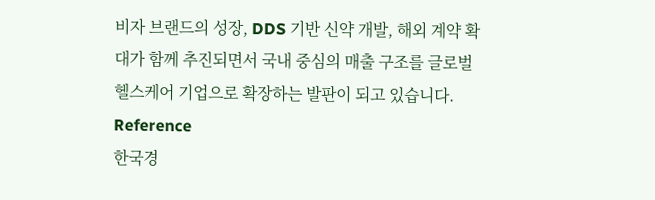비자 브랜드의 성장, DDS 기반 신약 개발, 해외 계약 확대가 함께 추진되면서 국내 중심의 매출 구조를 글로벌 헬스케어 기업으로 확장하는 발판이 되고 있습니다.
Reference
한국경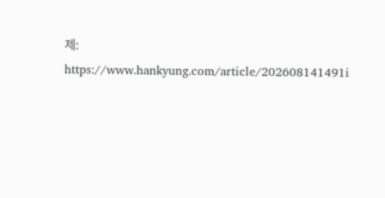제: https://www.hankyung.com/article/202608141491i